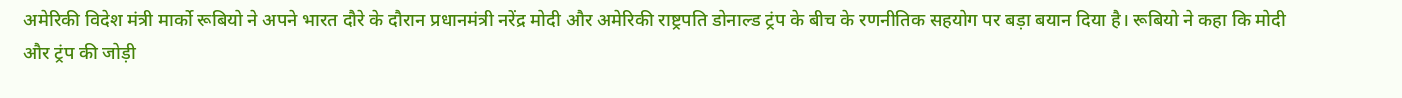अमेरिकी विदेश मंत्री मार्को रूबियो ने अपने भारत दौरे के दौरान प्रधानमंत्री नरेंद्र मोदी और अमेरिकी राष्ट्रपति डोनाल्ड ट्रंप के बीच के रणनीतिक सहयोग पर बड़ा बयान दिया है। रूबियो ने कहा कि मोदी और ट्रंप की जोड़ी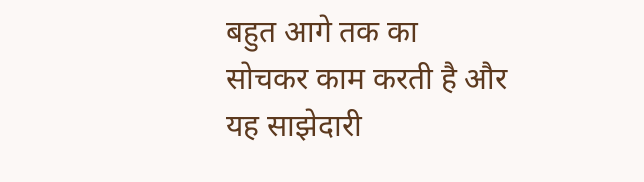बहुत आगे तक का सोचकर काम करती है और यह साझेदारी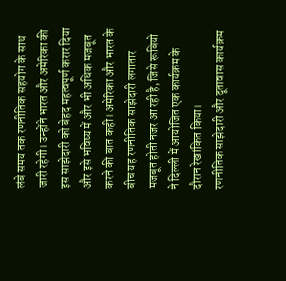लंबे समय तक रणनीतिक सहयोग के साथ जारी रहेगी। उन्होंने भारत और अमेरिका की इस साझेदारी को बेहद महत्वपूर्ण करार दिया और इसे भविष्य में और भी अधिक मजबूत करने की बात कही। अमेरिका और भारत के बीच यह रणनीतिक साझेदारी लगातार मजबूत होती नजर आ रही है, जिसे रूबियो ने दिल्ली में आयोजित एक कार्यक्रम के दौरान रेखांकित किया।
रणनीतिक साझेदारी और दूतावास कार्यक्रम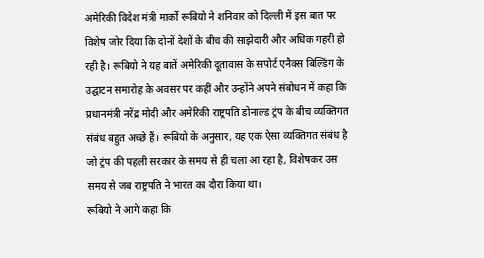अमेरिकी विदेश मंत्री मार्को रूबियो ने शनिवार को दिल्ली में इस बात पर विशेष जोर दिया कि दोनों देशों के बीच की साझेदारी और अधिक गहरी हो रही है। रूबियो ने यह बातें अमेरिकी दूतावास के सपोर्ट एनैक्स बिल्डिंग के उद्घाटन समारोह के अवसर पर कहीं और उन्होंने अपने संबोधन में कहा कि प्रधानमंत्री नरेंद्र मोदी और अमेरिकी राष्ट्रपति डोनाल्ड ट्रंप के बीच व्यक्तिगत संबंध बहुत अच्छे हैं। रूबियो के अनुसार, यह एक ऐसा व्यक्तिगत संबंध है जो ट्रंप की पहली सरकार के समय से ही चला आ रहा है, विशेषकर उस समय से जब राष्ट्रपति ने भारत का दौरा किया था।
रूबियो ने आगे कहा कि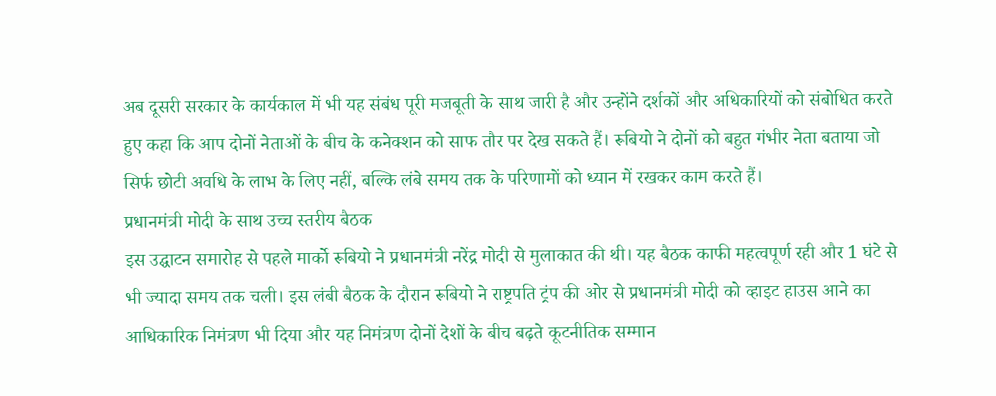अब दूसरी सरकार के कार्यकाल में भी यह संबंध पूरी मजबूती के साथ जारी है और उन्होंने दर्शकों और अधिकारियों को संबोधित करते हुए कहा कि आप दोनों नेताओं के बीच के कनेक्शन को साफ तौर पर देख सकते हैं। रूबियो ने दोनों को बहुत गंभीर नेता बताया जो सिर्फ छोटी अवधि के लाभ के लिए नहीं, बल्कि लंबे समय तक के परिणामों को ध्यान में रखकर काम करते हैं।
प्रधानमंत्री मोदी के साथ उच्च स्तरीय बैठक
इस उद्घाटन समारोह से पहले मार्को रूबियो ने प्रधानमंत्री नरेंद्र मोदी से मुलाकात की थी। यह बैठक काफी महत्वपूर्ण रही और 1 घंटे से भी ज्यादा समय तक चली। इस लंबी बैठक के दौरान रूबियो ने राष्ट्रपति ट्रंप की ओर से प्रधानमंत्री मोदी को व्हाइट हाउस आने का आधिकारिक निमंत्रण भी दिया और यह निमंत्रण दोनों देशों के बीच बढ़ते कूटनीतिक सम्मान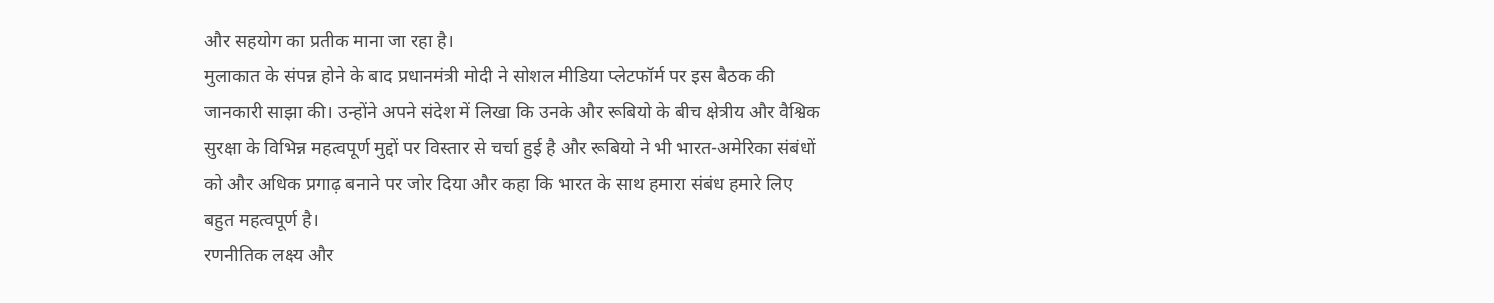और सहयोग का प्रतीक माना जा रहा है।
मुलाकात के संपन्न होने के बाद प्रधानमंत्री मोदी ने सोशल मीडिया प्लेटफॉर्म पर इस बैठक की जानकारी साझा की। उन्होंने अपने संदेश में लिखा कि उनके और रूबियो के बीच क्षेत्रीय और वैश्विक सुरक्षा के विभिन्न महत्वपूर्ण मुद्दों पर विस्तार से चर्चा हुई है और रूबियो ने भी भारत-अमेरिका संबंधों को और अधिक प्रगाढ़ बनाने पर जोर दिया और कहा कि भारत के साथ हमारा संबंध हमारे लिए बहुत महत्वपूर्ण है।
रणनीतिक लक्ष्य और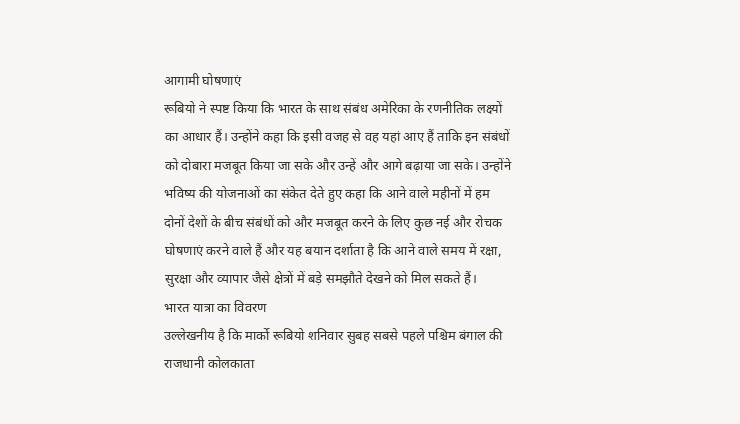आगामी घोषणाएं
रूबियो ने स्पष्ट किया कि भारत के साथ संबंध अमेरिका के रणनीतिक लक्ष्यों का आधार हैं। उन्होंने कहा कि इसी वजह से वह यहां आए हैं ताकि इन संबंधों को दोबारा मजबूत किया जा सके और उन्हें और आगे बढ़ाया जा सके। उन्होंने भविष्य की योजनाओं का संकेत देते हुए कहा कि आने वाले महीनों में हम दोनों देशों के बीच संबंधों को और मजबूत करने के लिए कुछ नई और रोचक घोषणाएं करने वाले हैं और यह बयान दर्शाता है कि आने वाले समय में रक्षा, सुरक्षा और व्यापार जैसे क्षेत्रों में बड़े समझौते देखने को मिल सकते हैं।
भारत यात्रा का विवरण
उल्लेखनीय है कि मार्को रूबियो शनिवार सुबह सबसे पहले पश्चिम बंगाल की राजधानी कोलकाता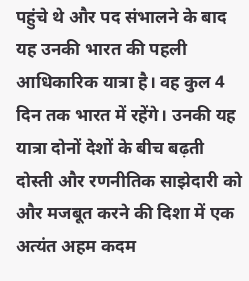पहुंचे थे और पद संभालने के बाद यह उनकी भारत की पहली आधिकारिक यात्रा है। वह कुल 4 दिन तक भारत में रहेंगे। उनकी यह यात्रा दोनों देशों के बीच बढ़ती दोस्ती और रणनीतिक साझेदारी को और मजबूत करने की दिशा में एक अत्यंत अहम कदम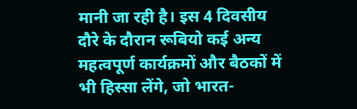मानी जा रही है। इस 4 दिवसीय दौरे के दौरान रूबियो कई अन्य महत्वपूर्ण कार्यक्रमों और बैठकों में भी हिस्सा लेंगे, जो भारत-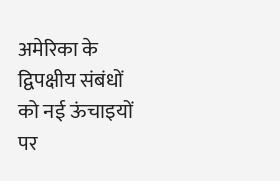अमेरिका के द्विपक्षीय संबंधों को नई ऊंचाइयों पर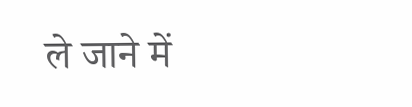ले जाने में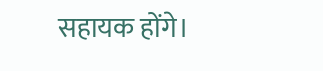सहायक होंगे।